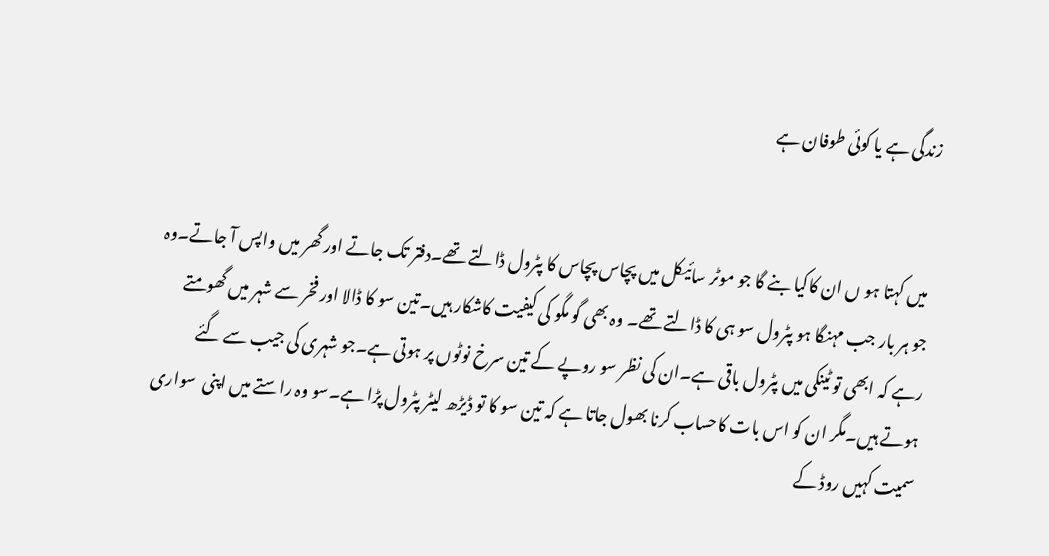زندگی ہے یا کوئی طوفان ہے


 میں کہتا ہو ں ان کاکیا بنے گا جو موٹر سائیکل میں پچاس پچاس کا پٹرول ڈالتے تھے۔دفتر تک جاتے اور گھر میں واپس آ جاتے۔وہ جو ہر بار جب مہنگا ہو پٹرول سو ہی کا ڈالتے تھے۔ وہ بھی گو مگو کی کیفیت کاشکار ہیں۔تین سو کا ڈالا اور فخر سے شہر میں گھومتے رہے کہ ابھی تو ٹینکی میں پٹرول باقی ہے۔ان کی نظر سو روپے کے تین سرخ نوٹوں پر ہوتی ہے۔جو شہری کی جیب سے گئے ہوتے ہیں۔مگر ان کو اس بات کاحساب کرنا بھول جاتا ہے کہ تین سو کا تو ڈیڑھ لیٹر پٹرول پڑا ہے۔سو وہ راستے میں اپنی  سواری سمیت کہیں روڈ کے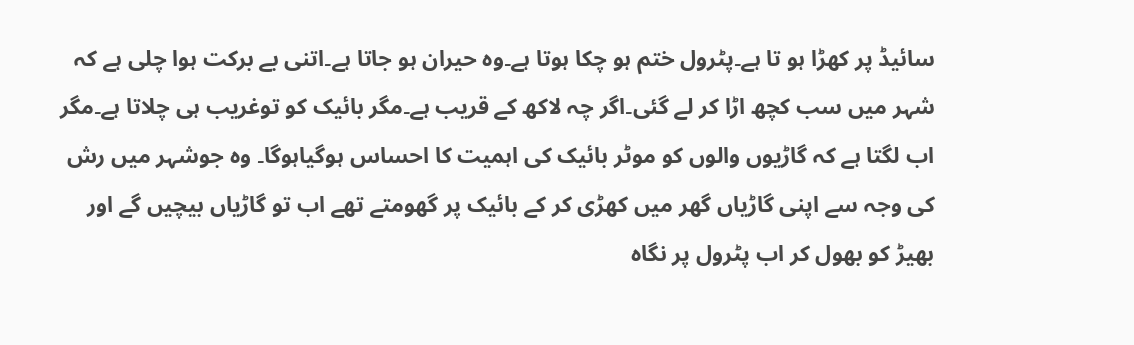سائیڈ پر کھڑا ہو تا ہے۔پٹرول ختم ہو چکا ہوتا ہے۔وہ حیران ہو جاتا ہے۔اتنی بے برکت ہوا چلی ہے کہ شہر میں سب کچھ اڑا کر لے گئی۔اگر چہ لاکھ کے قریب ہے۔مگر بائیک کو توغریب ہی چلاتا ہے۔مگر اب لگتا ہے کہ گاڑیوں والوں کو موٹر بائیک کی اہمیت کا احساس ہوگیاہوگا۔ وہ جوشہر میں رش کی وجہ سے اپنی گاڑیاں گھر میں کھڑی کر کے بائیک پر گھومتے تھے اب تو گاڑیاں بیچیں گے اور بھیڑ کو بھول کر اب پٹرول پر نگاہ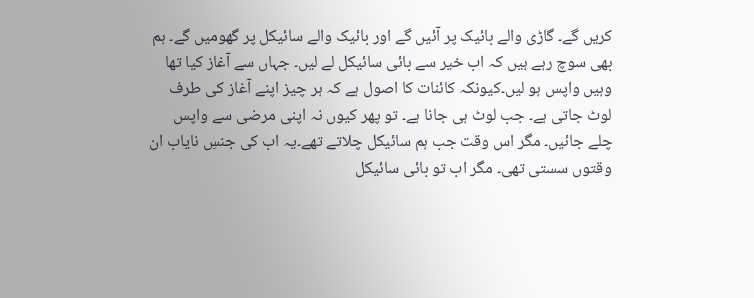کریں گے۔ گاڑی والے بائیک پر آئیں گے اور بائیک والے سائیکل پر گھومیں گے۔ ہم بھی سوچ رہے ہیں کہ اب خیر سے بائی سائیکل لے لیں۔ جہاں سے آغاز کیا تھا وہیں واپس ہو لیں۔کیونکہ کائنات کا اصول ہے کہ ہر چیز اپنے آغاز کی طرف لوٹ جاتی ہے۔ جب لوٹ ہی جانا ہے۔ تو پھر کیوں نہ اپنی مرضی سے واپس چلے جائیں۔ مگر اس وقت جب ہم سائیکل چلاتے تھے۔یہ اب کی جنسِ نایاب ان وقتوں سستی تھی۔ مگر اب تو بائی سائیکل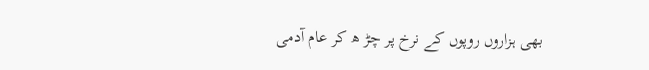بھی ہزاروں روپوں کے نرخ پر چڑ ھ کر عام آدمی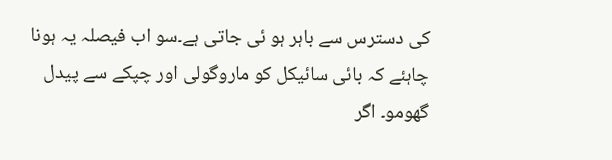کی دسترس سے باہر ہو ئی جاتی ہے۔سو اب فیصلہ یہ ہونا چاہئے کہ بائی سائیکل کو ماروگولی اور چپکے سے پیدل گھومو۔ اگر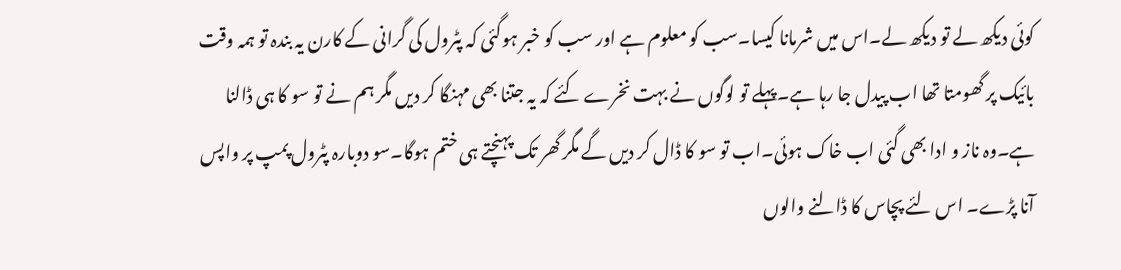کوئی دیکھ لے تو دیکھ لے۔اس میں شرمانا کیسا۔سب کو معلوم ہے اور سب کو خبر ہوگئی کہ پٹرول کی گرانی کے کارن یہ بندہ تو ہمہ وقت بائیک پر گھومتا تھا اب پیدل جا رہا ہے۔پہلے تو لوگوں نے بہت نخرے کئے کہ یہ جتنا بھی مہنگا کر دیں مگر ہم نے تو سو کا ہی ڈالنا ہے۔وہ ناز و ادا بھی گئی اب خاک ہوئی۔اب تو سو کا ڈال کر دیں گے مگر گھر تک پہنچتے ہی ختم ہوگا۔سو دوبارہ پٹرول پمپ پر واپس آنا پڑے۔ اس لئے پچاس کا ڈالنے والوں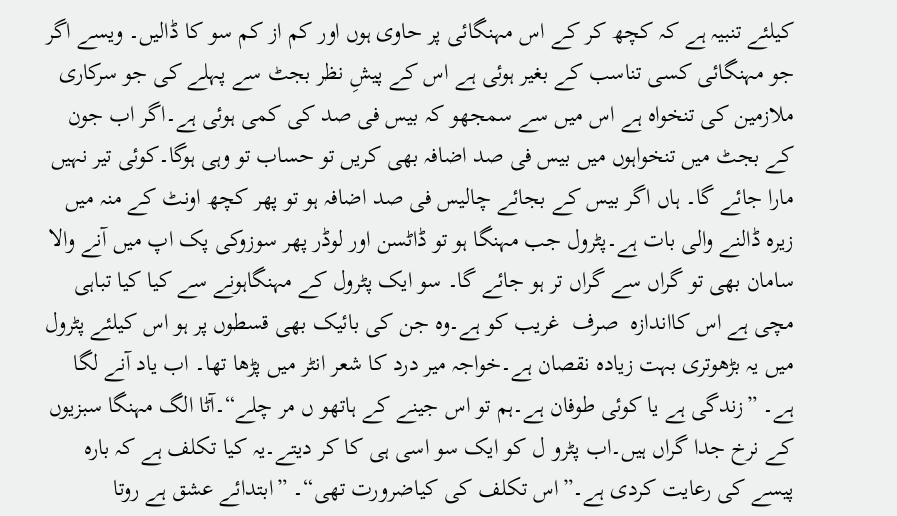کیلئے تنبیہ ہے کہ کچھ کر کے اس مہنگائی پر حاوی ہوں اور کم از کم سو کا ڈالیں۔ ویسے اگر جو مہنگائی کسی تناسب کے بغیر ہوئی ہے اس کے پیشِ نظر بجٹ سے پہلے کی جو سرکاری ملازمین کی تنخواہ ہے اس میں سے سمجھو کہ بیس فی صد کی کمی ہوئی ہے۔اگر اب جون کے بجٹ میں تنخواہوں میں بیس فی صد اضافہ بھی کریں تو حساب تو وہی ہوگا۔کوئی تیر نہیں مارا جائے گا۔ ہاں اگر بیس کے بجائے چالیس فی صد اضافہ ہو تو پھر کچھ اونٹ کے منہ میں زیرہ ڈالنے والی بات ہے۔پٹرول جب مہنگا ہو تو ڈاٹسن اور لوڈر پھر سوزوکی پک اپ میں آنے والا سامان بھی تو گراں سے گراں تر ہو جائے گا۔ سو ایک پٹرول کے مہنگاہونے سے کیا کیا تباہی مچی ہے اس کااندازہ  صرف  غریب کو ہے۔وہ جن کی بائیک بھی قسطوں پر ہو اس کیلئے پٹرول میں یہ بڑھوتری بہت زیادہ نقصان ہے۔خواجہ میر درد کا شعر انٹر میں پڑھا تھا۔ اب یاد آنے لگا ہے۔ ”زندگی ہے یا کوئی طوفان ہے۔ہم تو اس جینے کے ہاتھو ں مر چلے“۔آٹا الگ مہنگا سبزیوں کے نرخ جدا گراں ہیں۔اب پٹرو ل کو ایک سو اسی ہی کا کر دیتے۔یہ کیا تکلف ہے کہ بارہ پیسے کی رعایت کردی ہے۔”اس تکلف کی کیاضرورت تھی“۔ ”ابتدائے عشق ہے روتا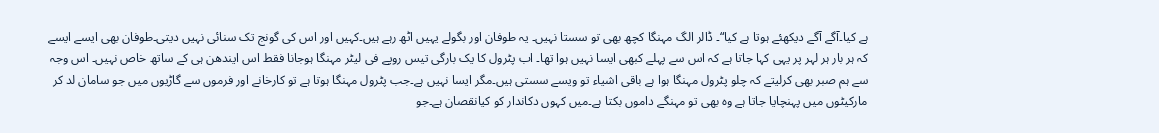ہے کیا۔آگے آگے دیکھئے ہوتا ہے کیا“۔ ڈالر الگ مہنگا کچھ بھی تو سستا نہیں۔ یہ طوفان اور بگولے یہیں اٹھ رہے ہیں۔کہیں اور اس کی گونج تک سنائی نہیں دیتی۔طوفان بھی ایسے ایسے کہ ہر بار ہر لہر پر یہی کہا جاتا ہے کہ اس سے پہلے کبھی ایسا نہیں ہوا تھا۔ اب پٹرول کا یک بارگی تیس روپے فی لیٹر مہنگا ہوجانا فقط اس ایندھن ہی کے ساتھ خاص نہیں۔ اس وجہ سے ہم صبر بھی کرلیتے کہ چلو پٹرول مہنگا ہوا ہے باقی اشیاء تو ویسے سستی ہیں۔مگر ایسا نہیں ہے۔جب پٹرول مہنگا ہوتا ہے تو کارخانے اور فرموں سے گاڑیوں میں جو سامان لد کر مارکیٹوں میں پہنچایا جاتا ہے وہ بھی تو مہنگے داموں بکتا ہے۔میں کہوں دکاندار کو کیانقصان ہے۔جو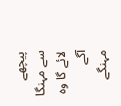پیچھے سے مہنگا لائے گا وہ آگے مہنگے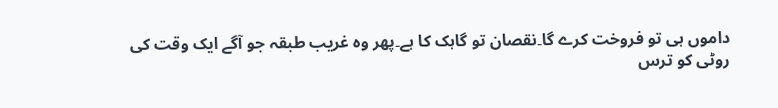داموں ہی تو فروخت کرے گا۔نقصان تو گاہک کا ہے۔پھر وہ غریب طبقہ جو آگے ایک وقت کی روٹی کو ترس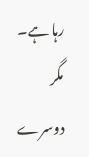رہا ہے۔ مگر دوسرے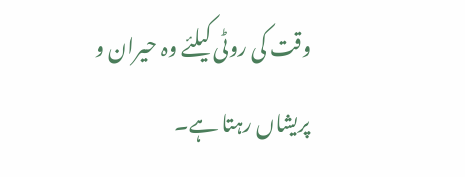وقت کی روٹی کیلئے وہ حیران و پریشاں رہتا ہے۔